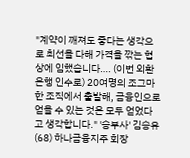"계약이 깨져도 좋다는 생각으로 최선을 다해 가격을 깎는 협상에 임했습니다…. (이번 외환은행 인수로) 20여명의 조그마한 조직에서 출발해, 금융인으로 얻을 수 있는 것은 모두 얻었다고 생각합니다." '승부사' 김승유(68) 하나금융지주 회장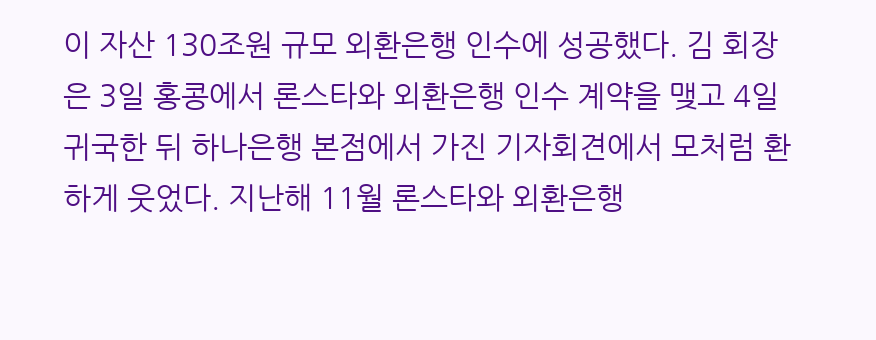이 자산 130조원 규모 외환은행 인수에 성공했다. 김 회장은 3일 홍콩에서 론스타와 외환은행 인수 계약을 맺고 4일 귀국한 뒤 하나은행 본점에서 가진 기자회견에서 모처럼 환하게 웃었다. 지난해 11월 론스타와 외환은행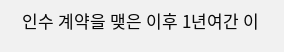인수 계약을 맺은 이후 1년여간 이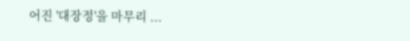어진 '대장정'을 마무리 ...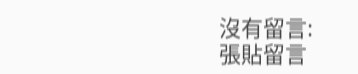沒有留言:
張貼留言